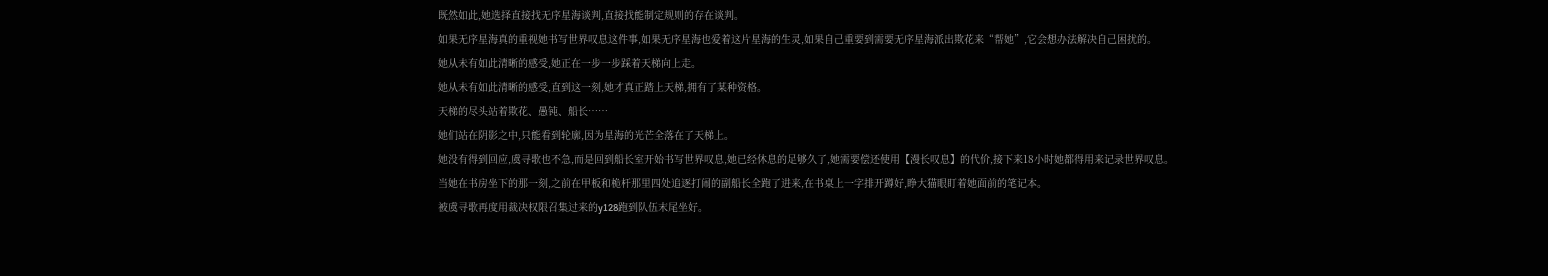既然如此,她选择直接找无序星海谈判,直接找能制定规则的存在谈判。
如果无序星海真的重视她书写世界叹息这件事,如果无序星海也爱着这片星海的生灵,如果自己重要到需要无序星海派出欺花来“帮她”,它会想办法解决自己困扰的。
她从未有如此清晰的感受,她正在一步一步踩着天梯向上走。
她从未有如此清晰的感受,直到这一刻,她才真正踏上天梯,拥有了某种资格。
天梯的尽头站着欺花、愚钝、船长……
她们站在阴影之中,只能看到轮廓,因为星海的光芒全落在了天梯上。
她没有得到回应,虞寻歌也不急,而是回到船长室开始书写世界叹息,她已经休息的足够久了,她需要偿还使用【漫长叹息】的代价,接下来18小时她都得用来记录世界叹息。
当她在书房坐下的那一刻,之前在甲板和桅杆那里四处追逐打闹的副船长全跑了进来,在书桌上一字排开蹲好,睁大猫眼盯着她面前的笔记本。
被虞寻歌再度用裁决权限召集过来的y128跑到队伍末尾坐好。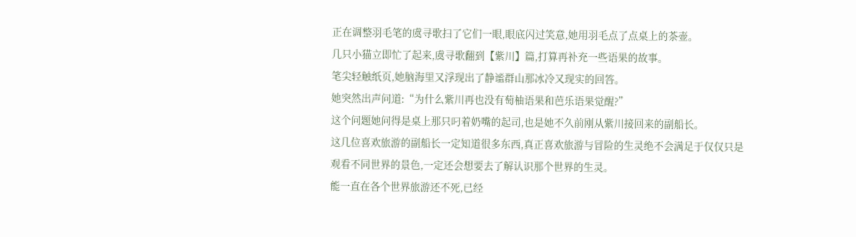正在调整羽毛笔的虞寻歌扫了它们一眼,眼底闪过笑意,她用羽毛点了点桌上的茶壶。
几只小猫立即忙了起来,虞寻歌翻到【紫川】篇,打算再补充一些语果的故事。
笔尖轻触纸页,她脑海里又浮现出了静谧群山那冰冷又现实的回答。
她突然出声问道:“为什么紫川再也没有萄柚语果和芭乐语果觉醒?”
这个问题她问得是桌上那只叼着奶嘴的起司,也是她不久前刚从紫川接回来的副船长。
这几位喜欢旅游的副船长一定知道很多东西,真正喜欢旅游与冒险的生灵绝不会满足于仅仅只是观看不同世界的景色,一定还会想要去了解认识那个世界的生灵。
能一直在各个世界旅游还不死,已经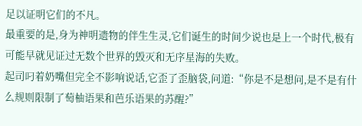足以证明它们的不凡。
最重要的是,身为神明遗物的伴生生灵,它们诞生的时间少说也是上一个时代,极有可能早就见证过无数个世界的毁灭和无序星海的失败。
起司叼着奶嘴但完全不影响说话,它歪了歪脑袋,问道:“你是不是想问,是不是有什么规则限制了萄柚语果和芭乐语果的苏醒?”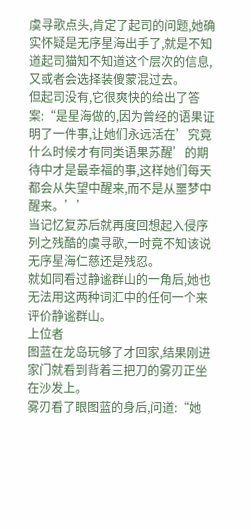虞寻歌点头,肯定了起司的问题,她确实怀疑是无序星海出手了,就是不知道起司猫知不知道这个层次的信息,又或者会选择装傻蒙混过去。
但起司没有,它很爽快的给出了答案:“是星海做的,因为曾经的语果证明了一件事,让她们永远活在’究竟什么时候才有同类语果苏醒’的期待中才是最幸福的事,这样她们每天都会从失望中醒来,而不是从噩梦中醒来。’’
当记忆复苏后就再度回想起入侵序列之残酷的虞寻歌,一时竟不知该说无序星海仁慈还是残忍。
就如同看过静谧群山的一角后,她也无法用这两种词汇中的任何一个来评价静谧群山。
上位者
图蓝在龙岛玩够了才回家,结果刚进家门就看到背着三把刀的雾刃正坐在沙发上。
雾刃看了眼图蓝的身后,问道:“她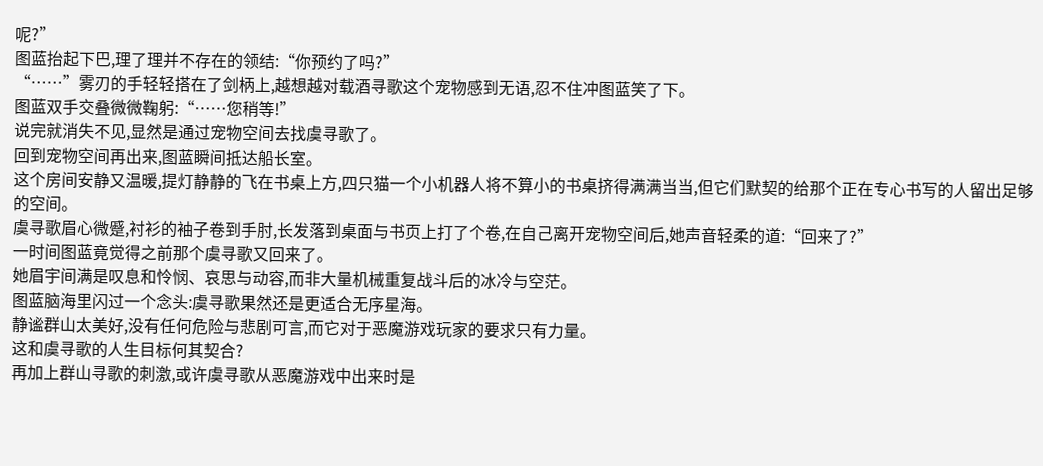呢?”
图蓝抬起下巴,理了理并不存在的领结:“你预约了吗?”
“……”雾刃的手轻轻搭在了剑柄上,越想越对载酒寻歌这个宠物感到无语,忍不住冲图蓝笑了下。
图蓝双手交叠微微鞠躬:“……您稍等!”
说完就消失不见,显然是通过宠物空间去找虞寻歌了。
回到宠物空间再出来,图蓝瞬间抵达船长室。
这个房间安静又温暖,提灯静静的飞在书桌上方,四只猫一个小机器人将不算小的书桌挤得满满当当,但它们默契的给那个正在专心书写的人留出足够的空间。
虞寻歌眉心微蹙,衬衫的袖子卷到手肘,长发落到桌面与书页上打了个卷,在自己离开宠物空间后,她声音轻柔的道:“回来了?”
一时间图蓝竟觉得之前那个虞寻歌又回来了。
她眉宇间满是叹息和怜悯、哀思与动容,而非大量机械重复战斗后的冰冷与空茫。
图蓝脑海里闪过一个念头:虞寻歌果然还是更适合无序星海。
静谧群山太美好,没有任何危险与悲剧可言,而它对于恶魔游戏玩家的要求只有力量。
这和虞寻歌的人生目标何其契合?
再加上群山寻歌的刺激,或许虞寻歌从恶魔游戏中出来时是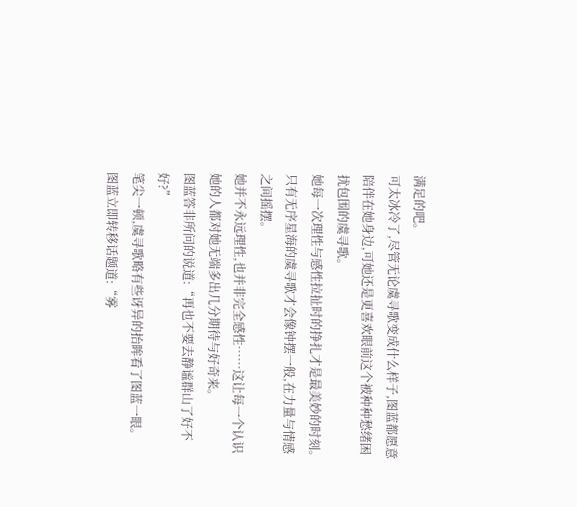满足的吧。
可太冰冷了,尽管无论虞寻歌变成什么样子,图蓝都愿意陪伴在她身边,可她还是更喜欢眼前这个被种种愁绪困扰包围的虞寻歌。
她每一次理性与感性拉扯时的挣扎才是最美妙的时刻。
只有无序星海的虞寻歌才会像钟摆一般,在力量与情感之间摇摆。
她并不永远理性,也并非完全感性……这让每一个认识她的人都对她无端多出几分期待与好奇来。
图蓝答非所问的说道:“再也不要去静谧群山了好不好?”
笔尖一顿,虞寻歌略有些讶异的抬眸看了图蓝一眼。
图蓝立即转移话题道:“雾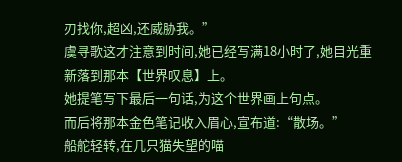刃找你,超凶,还威胁我。”
虞寻歌这才注意到时间,她已经写满18小时了,她目光重新落到那本【世界叹息】上。
她提笔写下最后一句话,为这个世界画上句点。
而后将那本金色笔记收入眉心,宣布道:“散场。”
船舵轻转,在几只猫失望的喵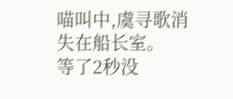喵叫中,虞寻歌消失在船长室。
等了2秒没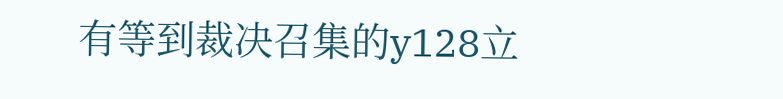有等到裁决召集的y128立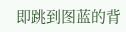即跳到图蓝的背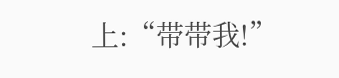上:“带带我!”